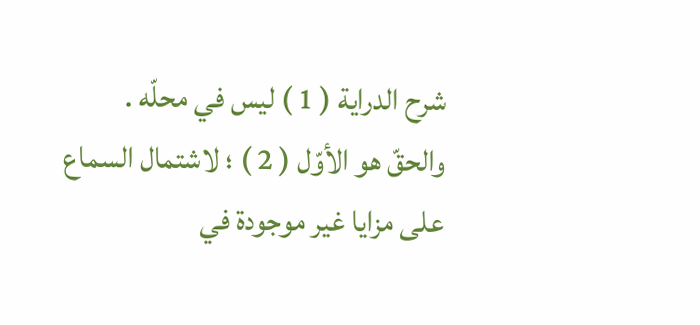شرح الدراية ( 1 ) ليس في محلّه .
والحقّ هو الأوّل ( 2 ) ؛ لاشتمال السماع على مزايا غير موجودة في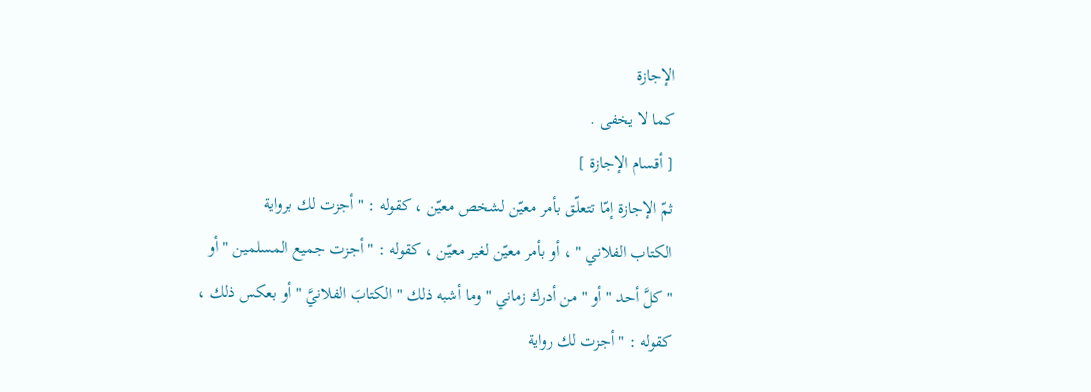الإجازة
كما لا يخفى .
[ أقسام الإجازة ]
ثمّ الإجازة إمّا تتعلّق بأمر معيّن لشخص معيّن ، كقوله : " أجزت لك برواية
الكتاب الفلاني " ، أو بأمر معيّن لغير معيّن ، كقوله : " أجزت جميع المسلمين " أو
" كلَّ أحد " أو " من أدرك زماني " وما أشبه ذلك " الكتابَ الفلانيَّ " أو بعكس ذلك ،
كقوله : " أجزت لك رواية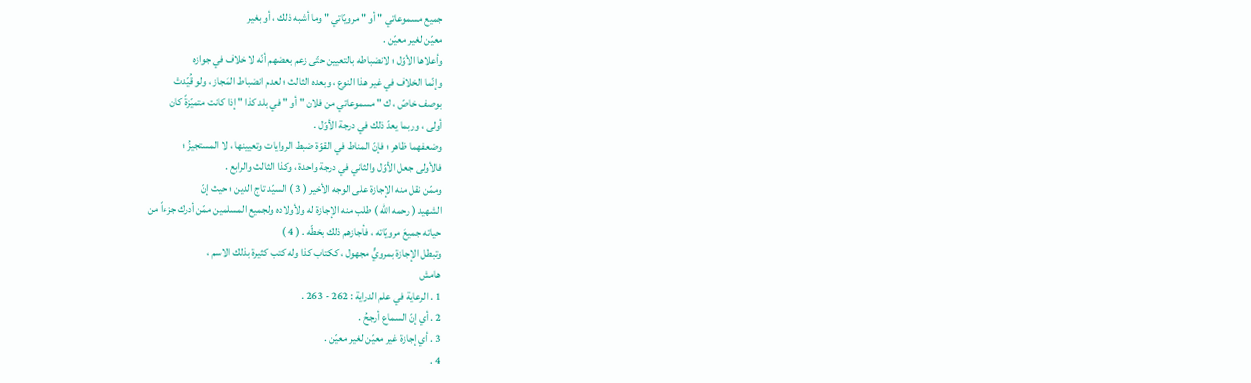جميع مسموعاتي " أو " مرويّاتي " وما أشبه ذلك ، أو بغير
معيّن لغير معيّن .
وأعلاها الأوّل ؛ لانضباطه بالتعيين حتّى زعم بعضهم أنّه لا خلاف في جوازه
وإنّما الخلاف في غير هذا النوع ، وبعده الثالث ؛ لعدم انضباط المَجاز ، ولو قُيّدتْ
بوصف خاصّ ، ك " مسموعاتي من فلان " أو " في بلد كذا " إذا كانت متميّزةً كان
أولى ، وربما يعدّ ذلك في درجة الأوّل .
وضعفهما ظاهر ؛ فإنّ المناط في القوّة ضبط الروايات وتعيينها ، لا المستجيزُ ؛
فالأولى جعل الأوّل والثاني في درجة واحدة ، وكذا الثالث والرابع .
وممّن نقل منه الإجازة على الوجه الأخير ( 3 ) السيّد تاج الدين ؛ حيث إنّ
الشهيد ( رحمه الله ) طلب منه الإجازة له ولأولاده ولجميع المسلمين ممّن أدرك جزءاً من
حياته جميعَ مرويّاته ، فأجازهم ذلك بخطّه . ( 4 )
وتبطل الإجازة بمرويٍّ مجهول ، ككتاب كذا وله كتب كثيرة بذلك الاسم ،
هامش
1 . الرعاية في علم الدراية : 262 - 263 .
2 . أي إنّ السماع أرجحُ .
3 . أي إجازة غير معيّن لغير معيّن .
4 .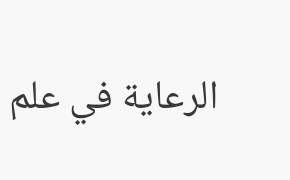الرعاية في علم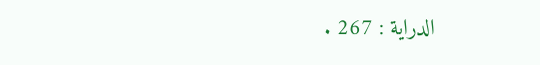الدراية : 267 .